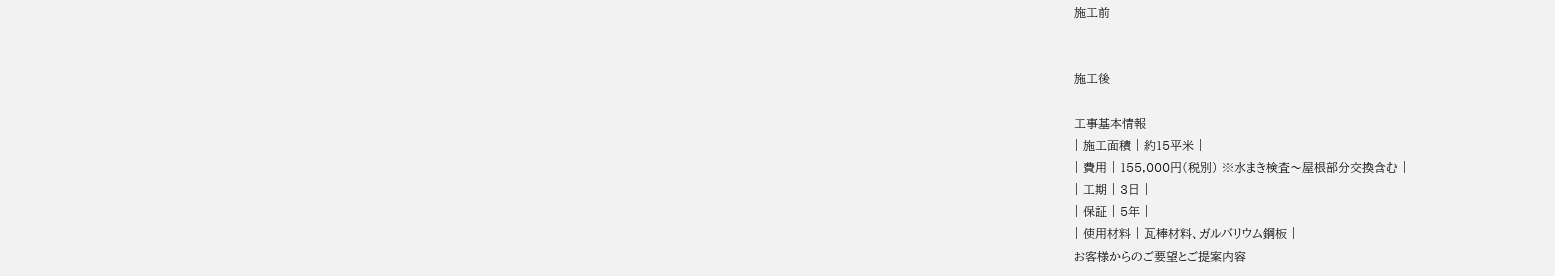施工前


施工後

工事基本情報
| 施工面積 | 約15平米 |
| 費用 | 155,000円(税別) ※水まき検査〜屋根部分交換含む |
| 工期 | 3日 |
| 保証 | 5年 |
| 使用材料 | 瓦棒材料、ガルバリウム鋼板 |
お客様からのご要望とご提案内容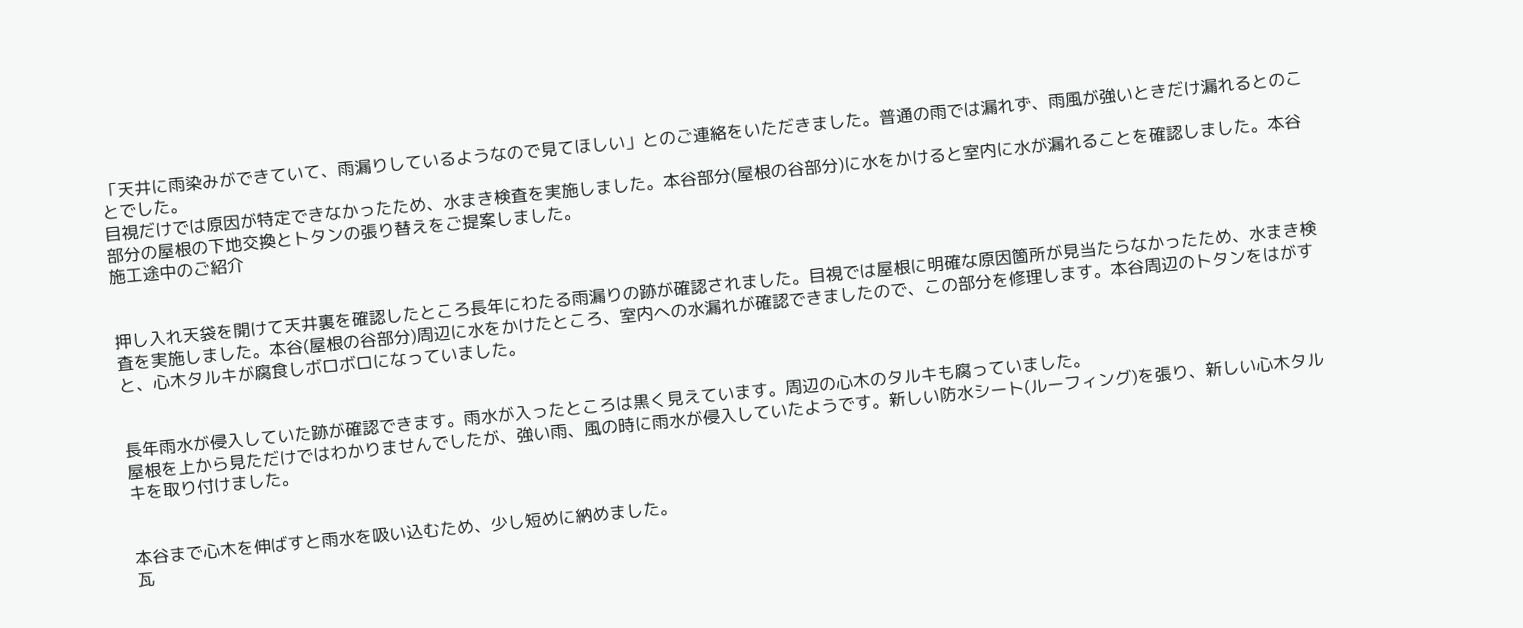「天井に雨染みができていて、雨漏りしているようなので見てほしい」とのご連絡をいただきました。普通の雨では漏れず、雨風が強いときだけ漏れるとのことでした。
目視だけでは原因が特定できなかったため、水まき検査を実施しました。本谷部分(屋根の谷部分)に水をかけると室内に水が漏れることを確認しました。本谷部分の屋根の下地交換とトタンの張り替えをご提案しました。
施工途中のご紹介


押し入れ天袋を開けて天井裏を確認したところ長年にわたる雨漏りの跡が確認されました。目視では屋根に明確な原因箇所が見当たらなかったため、水まき検査を実施しました。本谷(屋根の谷部分)周辺に水をかけたところ、室内への水漏れが確認できましたので、この部分を修理します。本谷周辺のトタンをはがすと、心木タルキが腐食しボロボロになっていました。


長年雨水が侵入していた跡が確認できます。雨水が入ったところは黒く見えています。周辺の心木のタルキも腐っていました。
屋根を上から見ただけではわかりませんでしたが、強い雨、風の時に雨水が侵入していたようです。新しい防水シート(ルーフィング)を張り、新しい心木タルキを取り付けました。


本谷まで心木を伸ばすと雨水を吸い込むため、少し短めに納めました。
瓦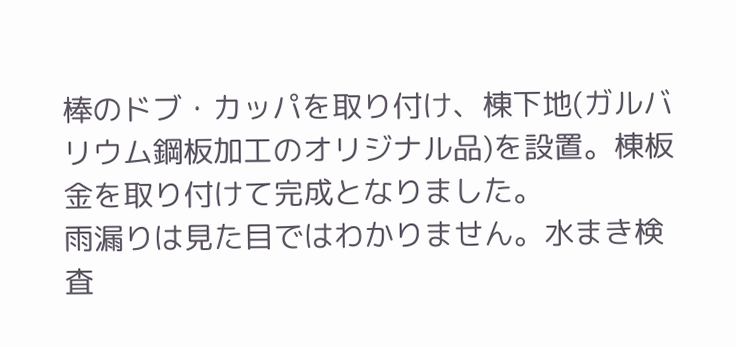棒のドブ・カッパを取り付け、棟下地(ガルバリウム鋼板加工のオリジナル品)を設置。棟板金を取り付けて完成となりました。
雨漏りは見た目ではわかりません。水まき検査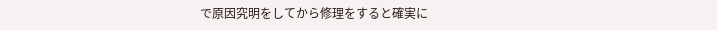で原因究明をしてから修理をすると確実に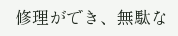修理ができ、無駄な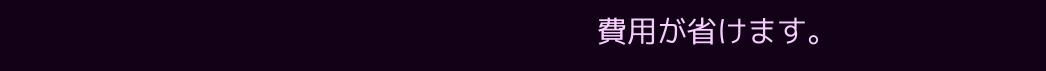費用が省けます。